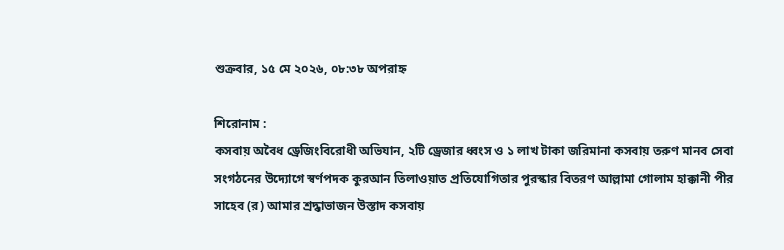শুক্রবার, ১৫ মে ২০২৬, ০৮:৩৮ অপরাহ্ন

শিরোনাম :
কসবায় অবৈধ ড্রেজিংবিরোধী অভিযান, ২টি ড্রেজার ধ্বংস ও ১ লাখ টাকা জরিমানা কসবায় তরুণ মানব সেবা সংগঠনের উদ্যোগে স্বর্ণপদক কুরআন তিলাওয়াত প্রতিযোগিতার পুরস্কার বিতরণ আল্লামা গোলাম হাক্কানী পীর সাহেব (র) আমার শ্রদ্ধাভাজন উস্তাদ কসবায়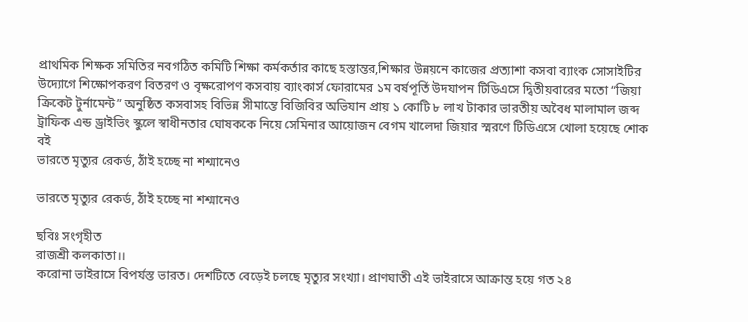প্রাথমিক শিক্ষক সমিতির নবগঠিত কমিটি শিক্ষা কর্মকর্তার কাছে হস্তান্তর,শিক্ষার উন্নয়নে কাজের প্রত্যাশা কসবা ব্যাংক সোসাইটির উদ্যোগে শিক্ষোপকরণ বিতরণ ও বৃক্ষরোপণ কসবায় ব্যাংকার্স ফোরামের ১ম বর্ষপূর্তি উদযাপন টিডিএসে দ্বিতীয়বারের মতো “জিয়া ক্রিকেট টুর্নামেন্ট” অনুষ্ঠিত কসবাসহ বিভিন্ন সীমান্তে বিজিবির অভিযান প্রায় ১ কোটি ৮ লাখ টাকার ভারতীয় অবৈধ মালামাল জব্দ ট্রাফিক এন্ড ড্রাইভিং স্কুলে স্বাধীনতার ঘোষককে নিয়ে সেমিনার আয়োজন বেগম খালেদা জিয়ার স্মরণে টিডিএসে খোলা হয়েছে শোক বই
ভারতে মৃত্যুর রেকর্ড, ঠাঁই হচ্ছে না শশ্মানেও

ভারতে মৃত্যুর রেকর্ড, ঠাঁই হচ্ছে না শশ্মানেও

ছবিঃ সংগৃহীত
রাজশ্রী কলকাতা।।
করোনা ভাইরাসে বিপর্যস্ত ভারত। দেশটিতে বেড়েই চলছে মৃত্যুর সংখ্যা। প্রাণঘাতী এই ভাইরাসে আক্রান্ত হয়ে গত ২৪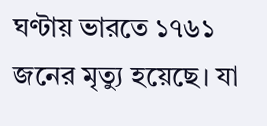ঘণ্টায় ভারতে ১৭৬১ জনের মৃত্যু হয়েছে। যা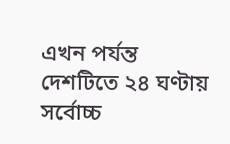এখন পর্যন্ত দেশটিতে ২৪ ঘণ্টায় সর্বোচ্চ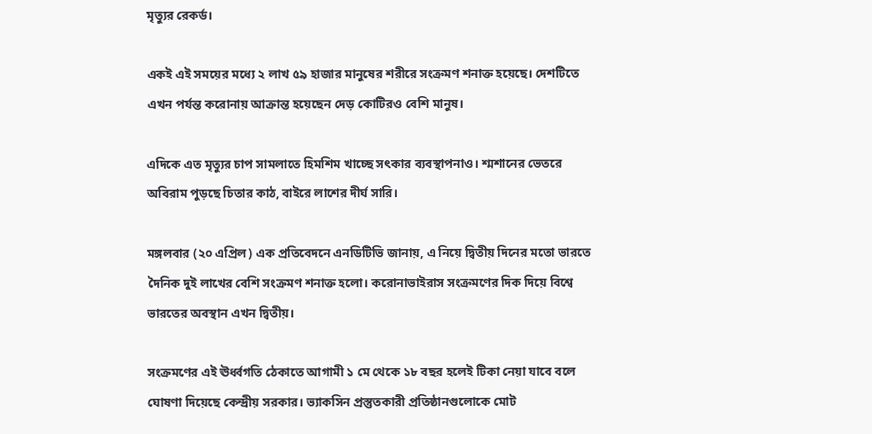মৃত্যুর রেকর্ড।

একই এই সময়ের মধ্যে ২ লাখ ৫৯ হাজার মানুষের শরীরে সংক্রমণ শনাক্ত হয়েছে। দেশটিতে এখন পর্যন্ত করোনায় আক্রান্ত হয়েছেন দেড় কোটিরও বেশি মানুষ।

এদিকে এত মৃত্যুর চাপ সামলাতে হিমশিম খাচ্ছে সৎকার ব্যবস্থাপনাও। শ্মশানের ভেতরে অবিরাম পুড়ছে চিতার কাঠ, বাইরে লাশের দীর্ঘ সারি।

মঙ্গলবার (২০ এপ্রিল) এক প্রতিবেদনে এনডিটিভি জানায়, এ নিয়ে দ্বিতীয় দিনের মতো ভারতে দৈনিক দুই লাখের বেশি সংক্রমণ শনাক্ত হলো। করোনাভাইরাস সংক্রমণের দিক দিয়ে বিশ্বে ভারতের অবস্থান এখন দ্বিতীয়।

সংক্রমণের এই ঊর্ধ্বগতি ঠেকাতে আগামী ১ মে থেকে ১৮ বছর হলেই টিকা নেয়া যাবে বলে ঘোষণা দিয়েছে কেন্দ্রীয় সরকার। ভ্যাকসিন প্রস্তুতকারী প্রতিষ্ঠানগুলোকে মোট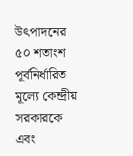উৎপাদনের ৫০ শতাংশ পূর্বনির্ধারিত মূল্যে কেন্দ্রীয় সরকারকে এবং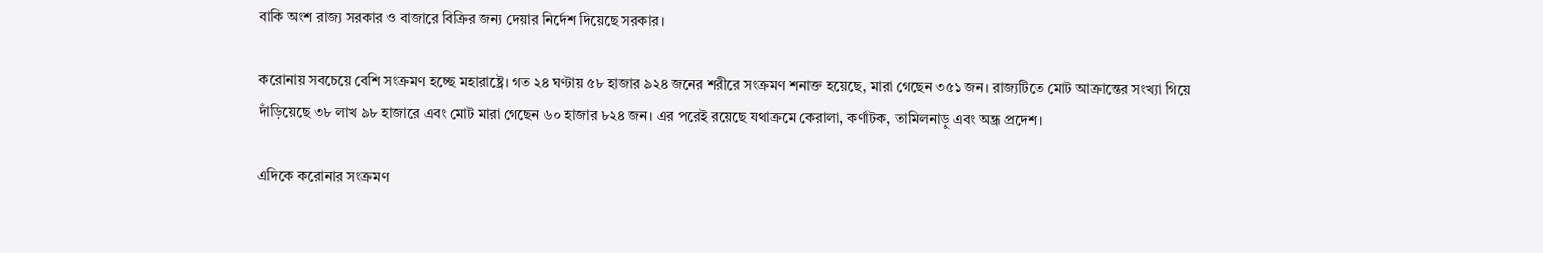বাকি অংশ রাজ্য সরকার ও বাজারে বিক্রির জন্য দেয়ার নির্দেশ দিয়েছে সরকার।

করোনায় সবচেয়ে বেশি সংক্রমণ হচ্ছে মহারাষ্ট্রে। গত ২৪ ঘণ্টায় ৫৮ হাজার ৯২৪ জনের শরীরে সংক্রমণ শনাক্ত হয়েছে, মারা গেছেন ৩৫১ জন। রাজ্যটিতে মোট আক্রান্তের সংখ্যা গিয়ে দাঁড়িয়েছে ৩৮ লাখ ৯৮ হাজারে এবং মোট মারা গেছেন ৬০ হাজার ৮২৪ জন। এর পরেই রয়েছে যথাক্রমে কেরালা, কর্ণাটক, তামিলনাড়ু এবং অন্ধ্র প্রদেশ।

এদিকে করোনার সংক্রমণ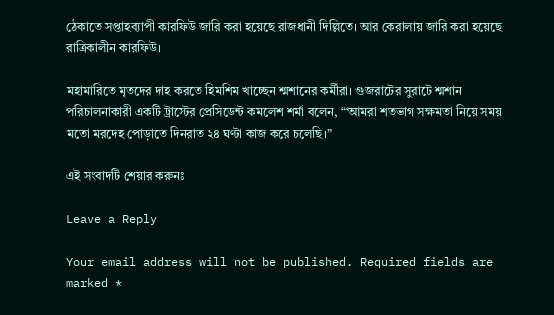ঠেকাতে সপ্তাহব্যাপী কারফিউ জারি করা হয়েছে রাজধানী দিল্লিতে। আর কেরালায় জারি করা হয়েছে রাত্রিকালীন কারফিউ।

মহামারিতে মৃতদের দাহ করতে হিমশিম খাচ্ছেন শ্মশানের কর্মীরা। গুজরাটের সুরাটে শ্মশান পরিচালনাকারী একটি ট্রাস্টের প্রেসিডেন্ট কমলেশ শর্মা বলেন, “‘আমরা শতভাগ সক্ষমতা নিয়ে সময় মতো মরদেহ পোড়াতে দিনরাত ২৪ ঘণ্টা কাজ করে চলেছি।”

এই সংবাদটি শেয়ার করুনঃ

Leave a Reply

Your email address will not be published. Required fields are marked *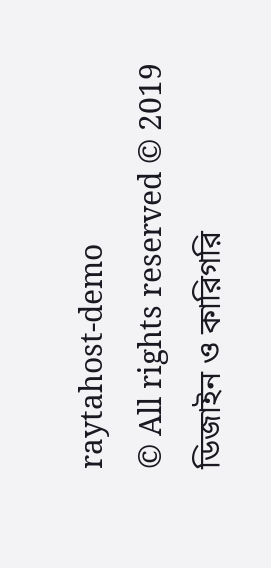raytahost-demo
© All rights reserved © 2019
ডিজাইন ও কারিগরি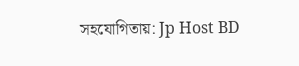সহযোগিতায়: Jp Host BD